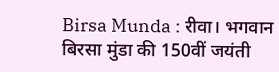Birsa Munda : रीवा। भगवान बिरसा मुंडा की 150वीं जयंती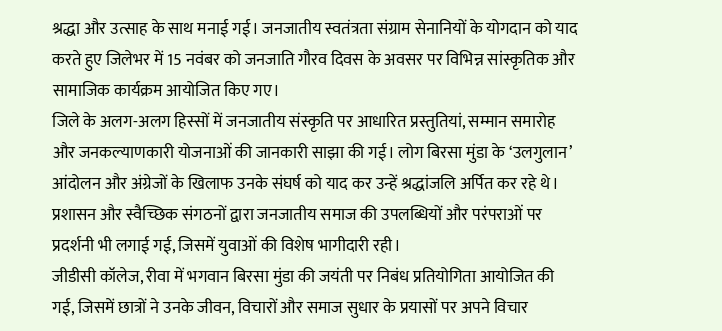श्रद्धा और उत्साह के साथ मनाई गई। जनजातीय स्वतंत्रता संग्राम सेनानियों के योगदान को याद करते हुए जिलेभर में 15 नवंबर को जनजाति गौरव दिवस के अवसर पर विभिन्न सांस्कृतिक और सामाजिक कार्यक्रम आयोजित किए गए।
जिले के अलग-अलग हिस्सों में जनजातीय संस्कृति पर आधारित प्रस्तुतियां, सम्मान समारोह और जनकल्याणकारी योजनाओं की जानकारी साझा की गई। लोग बिरसा मुंडा के ‘उलगुलान’ आंदोलन और अंग्रेजों के खिलाफ उनके संघर्ष को याद कर उन्हें श्रद्धांजलि अर्पित कर रहे थे। प्रशासन और स्वैच्छिक संगठनों द्वारा जनजातीय समाज की उपलब्धियों और परंपराओं पर प्रदर्शनी भी लगाई गई, जिसमें युवाओं की विशेष भागीदारी रही।
जीडीसी कॉलेज, रीवा में भगवान बिरसा मुंडा की जयंती पर निबंध प्रतियोगिता आयोजित की गई, जिसमें छात्रों ने उनके जीवन, विचारों और समाज सुधार के प्रयासों पर अपने विचार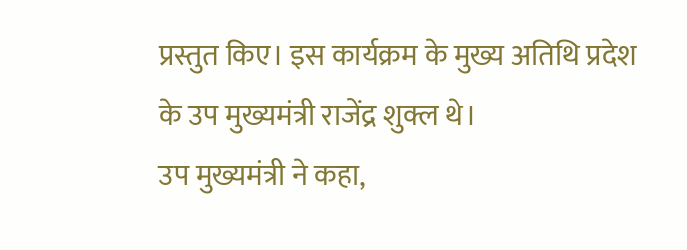प्रस्तुत किए। इस कार्यक्रम के मुख्य अतिथि प्रदेश के उप मुख्यमंत्री राजेंद्र शुक्ल थे।
उप मुख्यमंत्री ने कहा,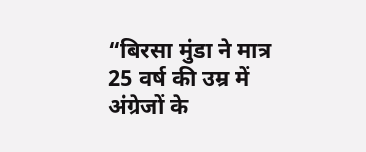“बिरसा मुंडा ने मात्र 25 वर्ष की उम्र में अंग्रेजों के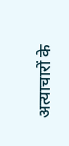अत्याचारों के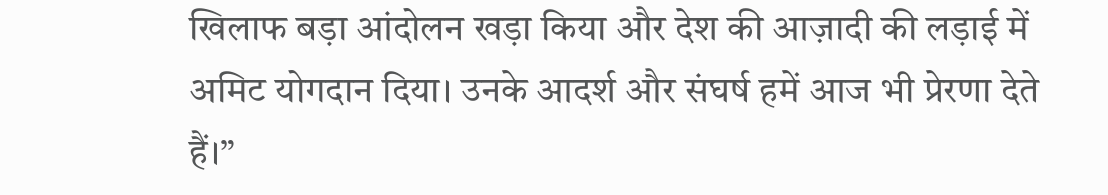खिलाफ बड़ा आंदोलन खड़ा किया और देश की आज़ादी की लड़ाई में अमिट योगदान दिया। उनके आदर्श और संघर्ष हमें आज भी प्रेरणा देते हैं।”